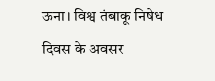ऊना। विश्व तंबाकू निषेध दिवस के अवसर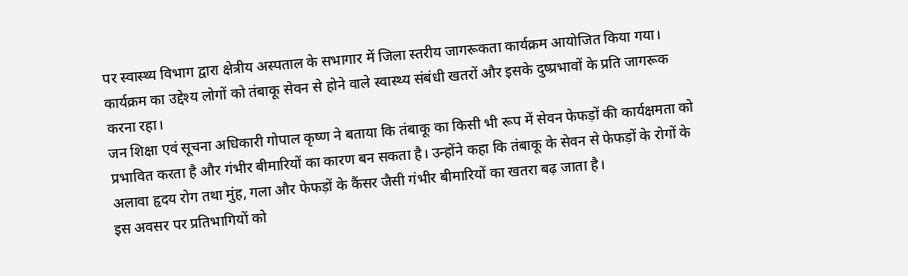पर स्वास्थ्य विभाग द्वारा क्षेत्रीय अस्पताल के सभागार में जिला स्तरीय जागरूकता कार्यक्रम आयोजित किया गया। कार्यक्रम का उद्देश्य लोगों को तंबाकू सेवन से होने वाले स्वास्थ्य संबंधी खतरों और इसके दुष्प्रभावों के प्रति जागरूक करना रहा।
जन शिक्षा एवं सूचना अधिकारी गोपाल कृष्ण ने बताया कि तंबाकू का किसी भी रूप में सेवन फेफड़ों की कार्यक्षमता को प्रभावित करता है और गंभीर बीमारियों का कारण बन सकता है। उन्होंने कहा कि तंबाकू के सेवन से फेफड़ों के रोगों के अलावा हृदय रोग तथा मुंह, गला और फेफड़ों के कैंसर जैसी गंभीर बीमारियों का खतरा बढ़ जाता है।
इस अवसर पर प्रतिभागियों को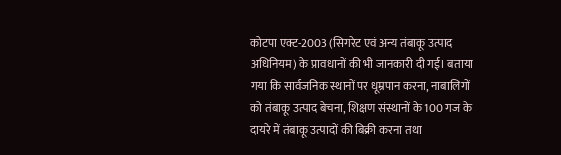कोटपा एक्ट-2003 (सिगरेट एवं अन्य तंबाकू उत्पाद अधिनियम) के प्रावधानों की भी जानकारी दी गई। बताया गया कि सार्वजनिक स्थानों पर धूम्रपान करना, नाबालिगों को तंबाकू उत्पाद बेचना, शिक्षण संस्थानों के 100 गज के दायरे में तंबाकू उत्पादों की बिक्री करना तथा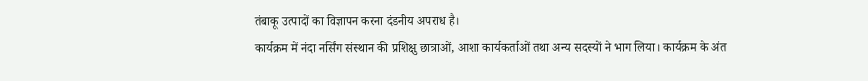तंबाकू उत्पादों का विज्ञापन करना दंडनीय अपराध है।
कार्यक्रम में नंदा नर्सिंग संस्थान की प्रशिक्षु छात्राओं, आशा कार्यकर्ताओं तथा अन्य सदस्यों ने भाग लिया। कार्यक्रम के अंत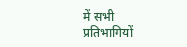में सभी प्रतिभागियों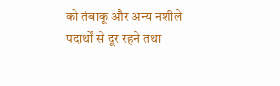को तंबाकू और अन्य नशीले पदार्थों से दूर रहने तथा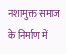नशामुक्त समाज के निर्माण में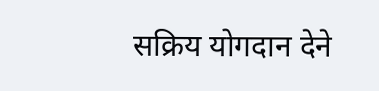सक्रिय योगदान देने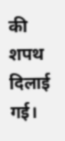की शपथ दिलाई गई।